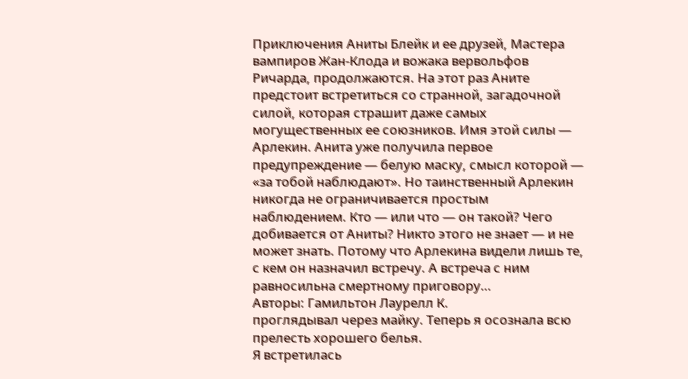Приключения Аниты Блейк и ее друзей, Мастера вампиров Жан-Клода и вожака вервольфов Ричарда, продолжаются. На этот раз Аните предстоит встретиться со странной, загадочной силой, которая страшит даже самых могущественных ее союзников. Имя этой силы — Арлекин. Анита уже получила первое предупреждение — белую маску, смысл которой — «за тобой наблюдают». Но таинственный Арлекин никогда не ограничивается простым наблюдением. Кто — или что — он такой? Чего добивается от Аниты? Никто этого не знает — и не может знать. Потому что Арлекина видели лишь те, с кем он назначил встречу. А встреча с ним равносильна смертному приговору…
Авторы: Гамильтон Лаурелл К.
проглядывал через майку. Теперь я осознала всю прелесть хорошего белья.
Я встретилась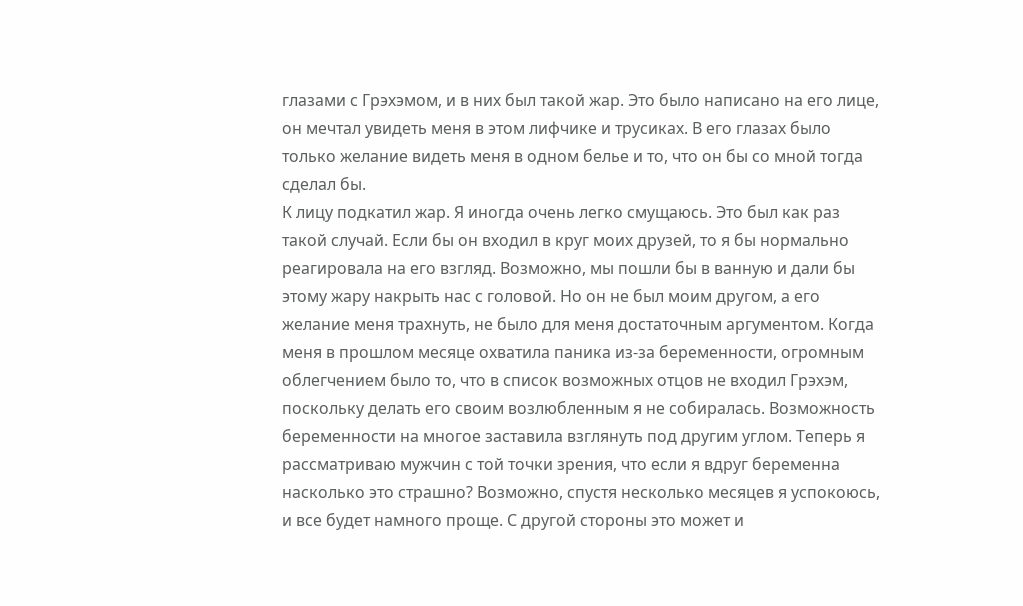глазами с Грэхэмом, и в них был такой жар. Это было написано на его лице, он мечтал увидеть меня в этом лифчике и трусиках. В его глазах было только желание видеть меня в одном белье и то, что он бы со мной тогда сделал бы.
К лицу подкатил жар. Я иногда очень легко смущаюсь. Это был как раз такой случай. Если бы он входил в круг моих друзей, то я бы нормально реагировала на его взгляд. Возможно, мы пошли бы в ванную и дали бы этому жару накрыть нас с головой. Но он не был моим другом, а его желание меня трахнуть, не было для меня достаточным аргументом. Когда меня в прошлом месяце охватила паника из-за беременности, огромным облегчением было то, что в список возможных отцов не входил Грэхэм, поскольку делать его своим возлюбленным я не собиралась. Возможность беременности на многое заставила взглянуть под другим углом. Теперь я рассматриваю мужчин с той точки зрения, что если я вдруг беременна насколько это страшно? Возможно, спустя несколько месяцев я успокоюсь, и все будет намного проще. С другой стороны это может и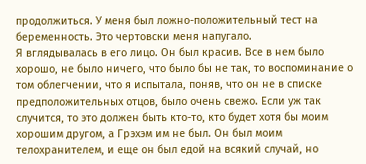продолжиться. У меня был ложно-положительный тест на беременность. Это чертовски меня напугало.
Я вглядывалась в его лицо. Он был красив. Все в нем было хорошо, не было ничего, что было бы не так, то воспоминание о том облегчении, что я испытала, поняв, что он не в списке предположительных отцов, было очень свежо. Если уж так случится, то это должен быть кто-то, кто будет хотя бы моим хорошим другом, а Грэхэм им не был. Он был моим телохранителем, и еще он был едой на всякий случай, но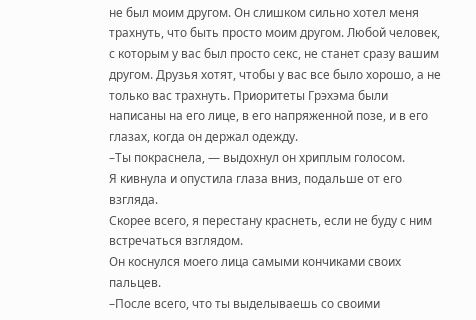не был моим другом. Он слишком сильно хотел меня трахнуть, что быть просто моим другом. Любой человек, с которым у вас был просто секс, не станет сразу вашим другом. Друзья хотят, чтобы у вас все было хорошо, а не только вас трахнуть. Приоритеты Грэхэма были написаны на его лице, в его напряженной позе, и в его глазах, когда он держал одежду.
–Ты покраснела, — выдохнул он хриплым голосом.
Я кивнула и опустила глаза вниз, подальше от его взгляда.
Скорее всего, я перестану краснеть, если не буду с ним встречаться взглядом.
Он коснулся моего лица самыми кончиками своих пальцев.
–После всего, что ты выделываешь со своими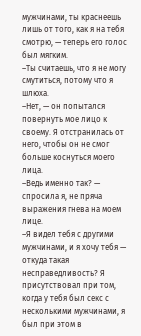мужчинами, ты краснеешь лишь от того, как я на тебя смотрю, — теперь его голос был мягким.
–Ты считаешь, что я не могу смутиться, потому что я шлюха.
–Нет, — он попытался повернуть мое лицо к своему. Я отстранилась от него, чтобы он не смог больше коснуться моего лица.
–Ведь именно так? — спросила я, не пряча выражения гнева на моем лице.
–Я видел тебя с другими мужчинами, и я хочу тебя — откуда такая несправедливость? Я присутствовал при том, когда у тебя был секс с несколькими мужчинами, я был при этом в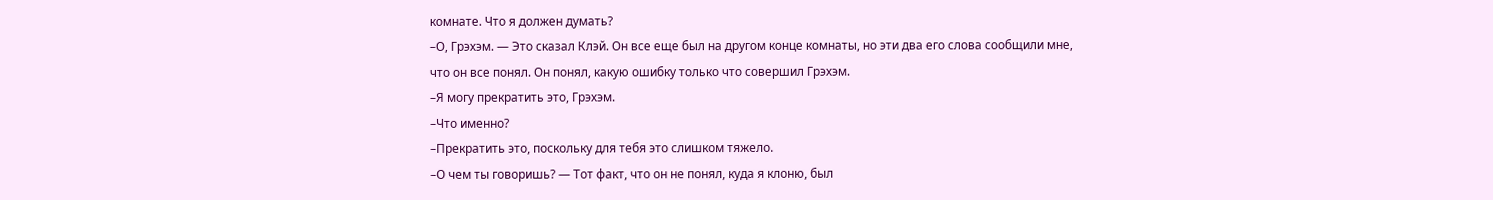комнате. Что я должен думать?
–О, Грэхэм. — Это сказал Клэй. Он все еще был на другом конце комнаты, но эти два его слова сообщили мне, что он все понял. Он понял, какую ошибку только что совершил Грэхэм.
–Я могу прекратить это, Грэхэм.
–Что именно?
–Прекратить это, поскольку для тебя это слишком тяжело.
–О чем ты говоришь? — Тот факт, что он не понял, куда я клоню, был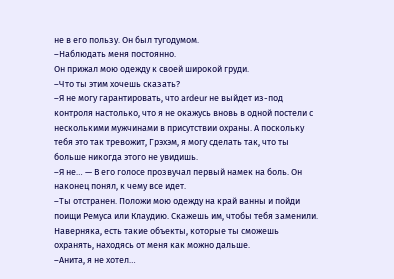не в его пользу. Он был тугодумом.
–Наблюдать меня постоянно.
Он прижал мою одежду к своей широкой груди.
–Что ты этим хочешь сказать?
–Я не могу гарантировать, что ardeur не выйдет из-под контроля настолько, что я не окажусь вновь в одной постели с несколькими мужчинами в присутствии охраны. А поскольку тебя это так тревожит, Грэхэм, я могу сделать так, что ты больше никогда этого не увидишь.
–Я не… — В его голосе прозвучал первый намек на боль. Он наконец понял, к чему все идет.
–Ты отстранен. Положи мою одежду на край ванны и пойди поищи Ремуса или Клаудию. Скажешь им, чтобы тебя заменили. Наверняка, есть такие объекты, которые ты сможешь охранять, находясь от меня как можно дальше.
–Анита, я не хотел…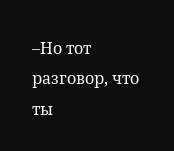–Но тот разговор, что ты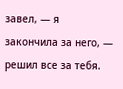завел, — я закончила за него, — решил все за тебя.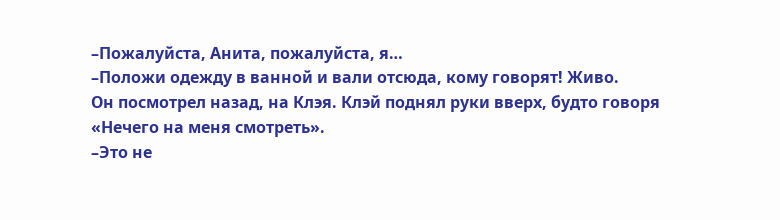–Пожалуйста, Анита, пожалуйста, я…
–Положи одежду в ванной и вали отсюда, кому говорят! Живо.
Он посмотрел назад, на Клэя. Клэй поднял руки вверх, будто говоря «Нечего на меня смотреть».
–Это не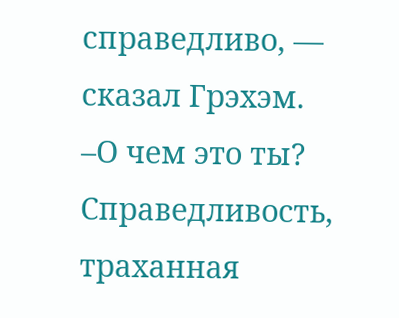справедливо, — сказал Грэхэм.
–О чем это ты? Справедливость, траханная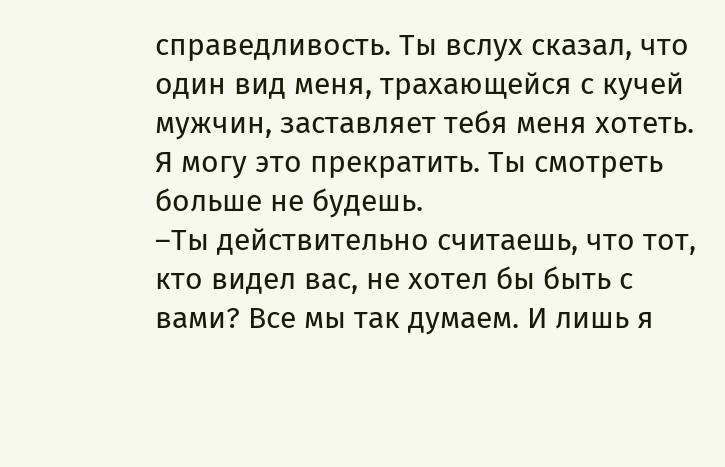справедливость. Ты вслух сказал, что один вид меня, трахающейся с кучей мужчин, заставляет тебя меня хотеть. Я могу это прекратить. Ты смотреть больше не будешь.
–Ты действительно считаешь, что тот, кто видел вас, не хотел бы быть с вами? Все мы так думаем. И лишь я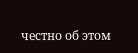честно об этом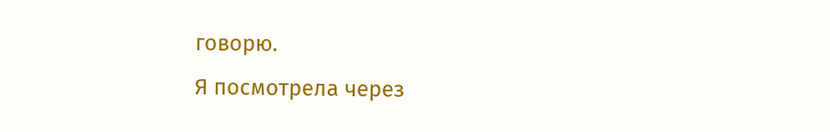говорю.
Я посмотрела через